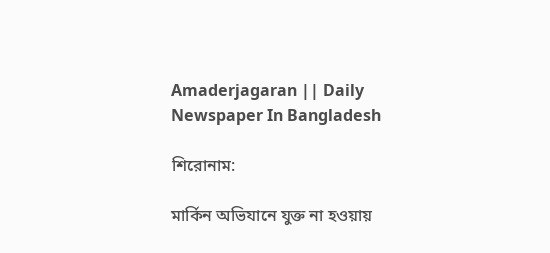Amaderjagaran || Daily Newspaper In Bangladesh

শিরোনাম:

মার্কিন অভিযানে যুক্ত না হওয়ায়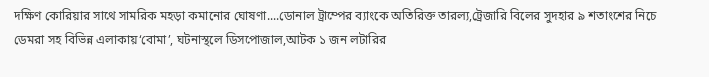দক্ষিণ কোরিয়ার সাথে সামরিক মহড়া কমানোর ঘোষণা....ডোনাল ট্রাম্পের ব্যাংকে অতিরিক্ত তারল্য,ট্রেজারি বিলের সুদহার ৯ শতাংশের নিচে ডেমরা সহ বিভিন্ন এলাকায়‘বোমা’, ঘটনাস্থলে ডিসপোজাল,আটক ১ জন লটারির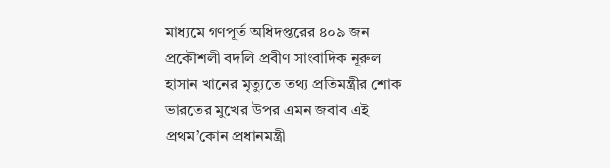মাধ্যমে গণপূর্ত অধিদপ্তরের ৪০৯ জন প্রকৌশলী বদলি প্রবীণ সাংবাদিক নূরুল হাসান খানের মৃত্যুতে তথ্য প্রতিমন্ত্রীর শোক ভারতের মুখের উপর এমন জবাব এই প্রথম’কোন প্রধানমন্ত্রী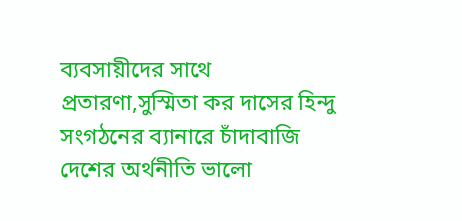ব্যবসায়ীদের সাথে প্রতারণা,সুস্মিতা কর দাসের হিন্দু সংগঠনের ব্যানারে চাঁদাবাজি দেশের অর্থনীতি ভালো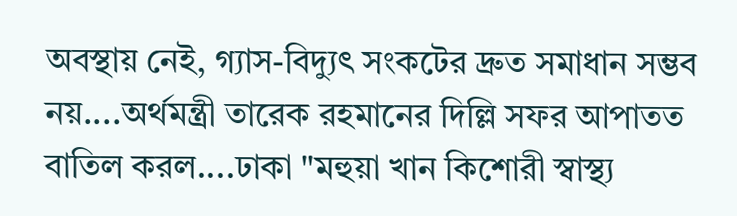অবস্থায় নেই, গ্যাস-বিদ্যুৎ সংকটের দ্রুত সমাধান সম্ভব নয়....অর্থমন্ত্রী তারেক রহমানের দিল্লি সফর আপাতত বাতিল করল....ঢাকা "মহুয়া খান কিশোরী স্বাস্থ্য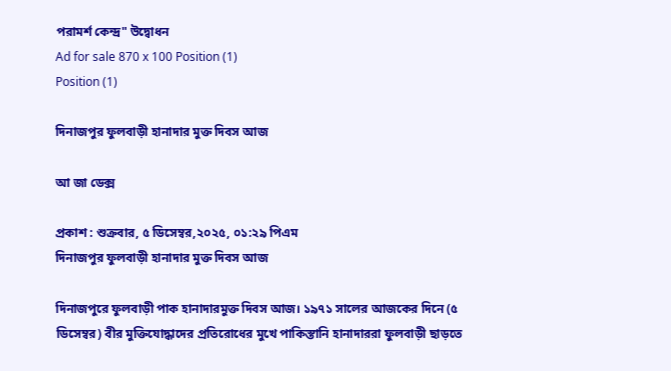পরামর্শ কেন্দ্র" উদ্বোধন
Ad for sale 870 x 100 Position (1)
Position (1)

দিনাজপুর ফুলবাড়ী হানাদার মুক্ত দিবস আজ

আ জা ডেক্স

প্রকাশ : শুক্রবার, ৫ ডিসেম্বর,২০২৫, ০১:২৯ পিএম
দিনাজপুর ফুলবাড়ী হানাদার মুক্ত দিবস আজ

দিনাজপুরে ফুলবাড়ী পাক হানাদারমুক্ত দিবস আজ। ১৯৭১ সালের আজকের দিনে (৫ ডিসেম্বর) বীর মুক্তিযোদ্ধাদের প্রতিরোধের মুখে পাকিস্তানি হানাদাররা ফুলবাড়ী ছাড়তে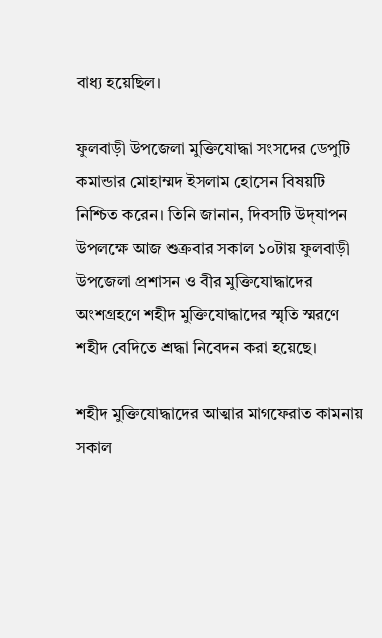বাধ্য হয়েছিল।

ফুলবাড়ী উপজেলা মুক্তিযোদ্ধা সংসদের ডেপুটি কমান্ডার মোহাম্মদ ইসলাম হোসেন বিষয়টি নিশ্চিত করেন। তিনি জানান, দিবসটি উদ্‌যাপন উপলক্ষে আজ শুক্রবার সকাল ১০টায় ফুলবাড়ী উপজেলা প্রশাসন ও বীর মুক্তিযোদ্ধাদের অংশগ্রহণে শহীদ মুক্তিযোদ্ধাদের স্মৃতি স্মরণে শহীদ বেদিতে শ্রদ্ধা নিবেদন করা হয়েছে।

শহীদ মুক্তিযোদ্ধাদের আত্মার মাগফেরাত কামনায় সকাল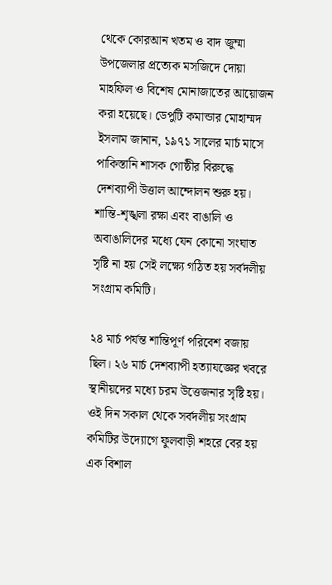থেকে কোরআন খতম ও বাদ জুম্মা উপজেলার প্রত্যেক মসজিদে দোয়া মাহফিল ও বিশেষ মোনাজাতের আয়োজন করা হয়েছে। ডেপুটি কমান্ডার মোহাম্মদ ইসলাম জানান, ১৯৭১ সালের মার্চ মাসে পাকিস্তানি শাসক গোষ্ঠীর বিরুদ্ধে দেশব্যাপী উত্তাল আন্দোলন শুরু হয়। শান্তি-শৃঙ্খলা রক্ষা এবং বাঙালি ও অবাঙালিদের মধ্যে যেন কোনো সংঘাত সৃষ্টি না হয় সেই লক্ষ্যে গঠিত হয় সর্বদলীয় সংগ্রাম কমিটি।

২৪ মার্চ পর্যন্ত শান্তিপূর্ণ পরিবেশ বজায় ছিল। ২৬ মার্চ দেশব্যাপী হত্যাযজ্ঞের খবরে স্থানীয়দের মধ্যে চরম উত্তেজনার সৃষ্টি হয়। ওই দিন সকাল থেকে সর্বদলীয় সংগ্রাম কমিটির উদ্যোগে ফুলবাড়ী শহরে বের হয় এক বিশাল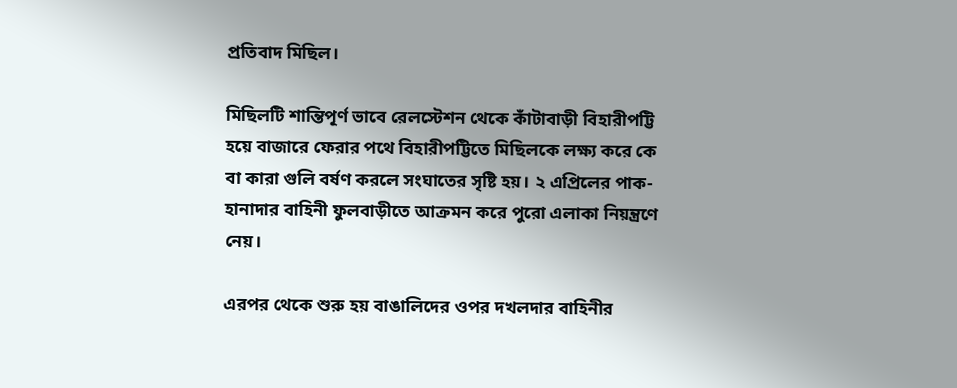প্রতিবাদ মিছিল।

মিছিলটি শান্তিপূর্ণ ভাবে রেলস্টেশন থেকে কাঁটাবাড়ী বিহারীপট্টি হয়ে বাজারে ফেরার পথে বিহারীপট্টিতে মিছিলকে লক্ষ্য করে কে বা কারা গুলি বর্ষণ করলে সংঘাতের সৃষ্টি হয়। ২ এপ্রিলের পাক- হানাদার বাহিনী ফুলবাড়ীতে আক্রমন করে পুরো এলাকা নিয়ন্ত্রণে নেয়।

এরপর থেকে শুরু হয় বাঙালিদের ওপর দখলদার বাহিনীর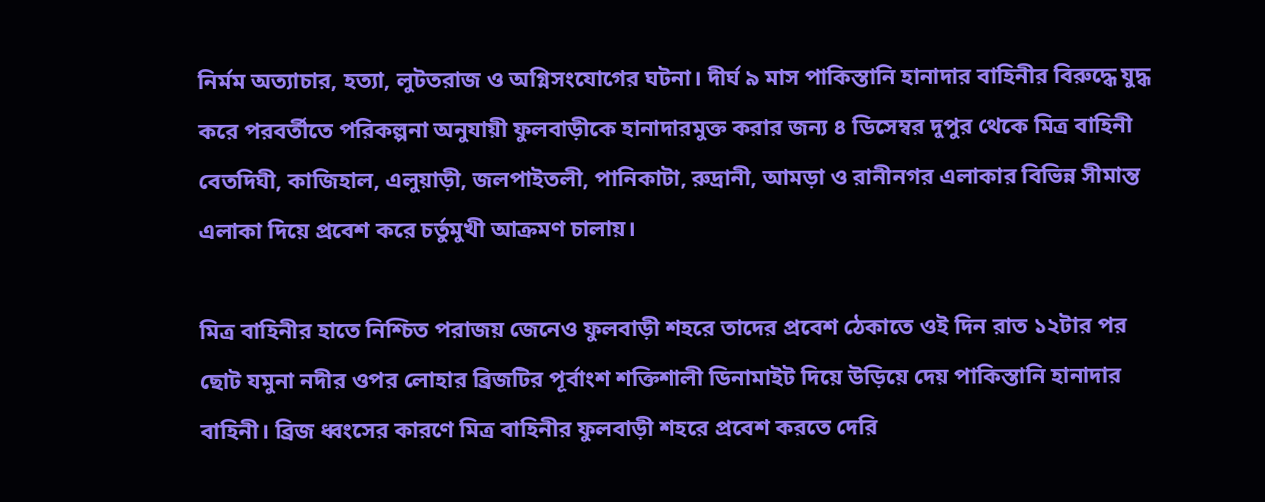নির্মম অত্যাচার, হত্যা, লুটতরাজ ও অগ্নিসংযোগের ঘটনা। দীর্ঘ ৯ মাস পাকিস্তানি হানাদার বাহিনীর বিরুদ্ধে যুদ্ধ করে পরবর্তীতে পরিকল্পনা অনুযায়ী ফুলবাড়ীকে হানাদারমুক্ত করার জন্য ৪ ডিসেম্বর দুপুর থেকে মিত্র বাহিনী বেতদিঘী, কাজিহাল, এলুয়াড়ী, জলপাইতলী, পানিকাটা, রুদ্রানী, আমড়া ও রানীনগর এলাকার বিভিন্ন সীমান্ত এলাকা দিয়ে প্রবেশ করে চর্তুমুখী আক্রমণ চালায়।

মিত্র বাহিনীর হাতে নিশ্চিত পরাজয় জেনেও ফুলবাড়ী শহরে তাদের প্রবেশ ঠেকাতে ওই দিন রাত ১২টার পর ছোট যমুনা নদীর ওপর লোহার ব্রিজটির পূর্বাংশ শক্তিশালী ডিনামাইট দিয়ে উড়িয়ে দেয় পাকিস্তানি হানাদার বাহিনী। ব্রিজ ধ্বংসের কারণে মিত্র বাহিনীর ফুলবাড়ী শহরে প্রবেশ করতে দেরি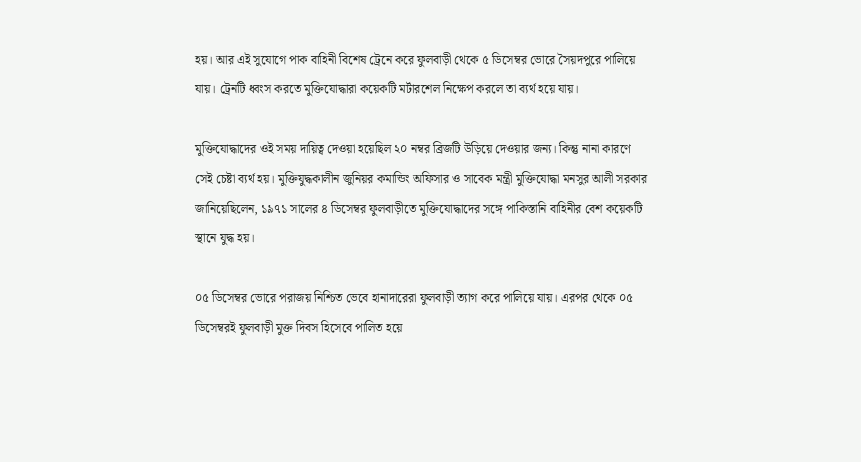হয়। আর এই সুযোগে পাক বাহিনী বিশেষ ট্রেনে করে ফুলবাড়ী থেকে ৫ ডিসেম্বর ভোরে সৈয়দপুরে পালিয়ে যায়। ট্রেনটি ধ্বংস করতে মুক্তিযোদ্ধারা কয়েকটি মর্টারশেল নিক্ষেপ করলে তা ব্যর্থ হয়ে যায়।

মুক্তিযোদ্ধাদের ওই সময় দায়িত্ব দেওয়া হয়েছিল ২০ নম্বর ব্রিজটি উড়িয়ে দেওয়ার জন্য। কিন্তু নানা কারণে সেই চেষ্টা ব্যর্থ হয়। মুক্তিযুদ্ধকালীন জুনিয়র কমান্ডিং অফিসার ও সাবেক মন্ত্রী মুক্তিযোদ্ধা মনসুর আলী সরকার জানিয়েছিলেন, ১৯৭১ সালের ৪ ডিসেম্বর ফুলবাড়ীতে মুক্তিযোদ্ধাদের সঙ্গে পাকিস্তানি বাহিনীর বেশ কয়েকটি স্থানে যুদ্ধ হয়।

০৫ ডিসেম্বর ভোরে পরাজয় নিশ্চিত ভেবে হানাদারেরা ফুলবাড়ী ত্যাগ করে পালিয়ে যায়। এরপর থেকে ০৫ ডিসেম্বরই ফুলবাড়ী মুক্ত দিবস হিসেবে পালিত হয়ে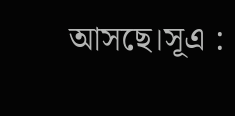আসছে।সূএ :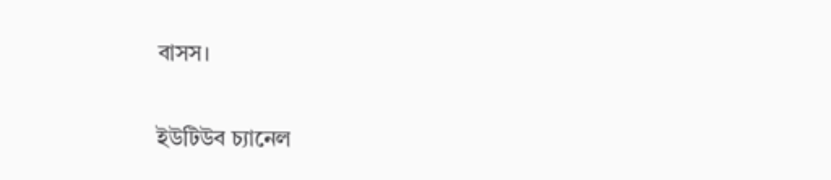বাসস।

ইউটিউব চ্যানেল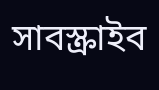সাবস্ক্রাইব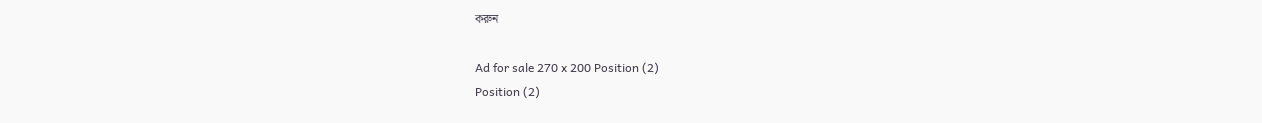করুন

Ad for sale 270 x 200 Position (2)
Position (2)